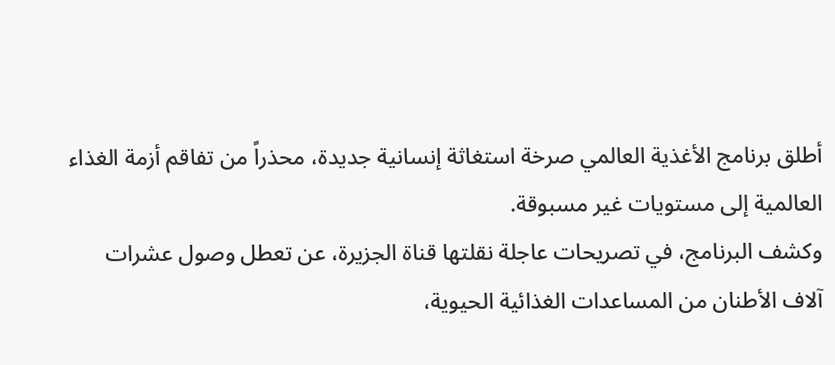أطلق برنامج الأغذية العالمي صرخة استغاثة إنسانية جديدة، محذراً من تفاقم أزمة الغذاء العالمية إلى مستويات غير مسبوقة.
وكشف البرنامج، في تصريحات عاجلة نقلتها قناة الجزيرة، عن تعطل وصول عشرات آلاف الأطنان من المساعدات الغذائية الحيوية،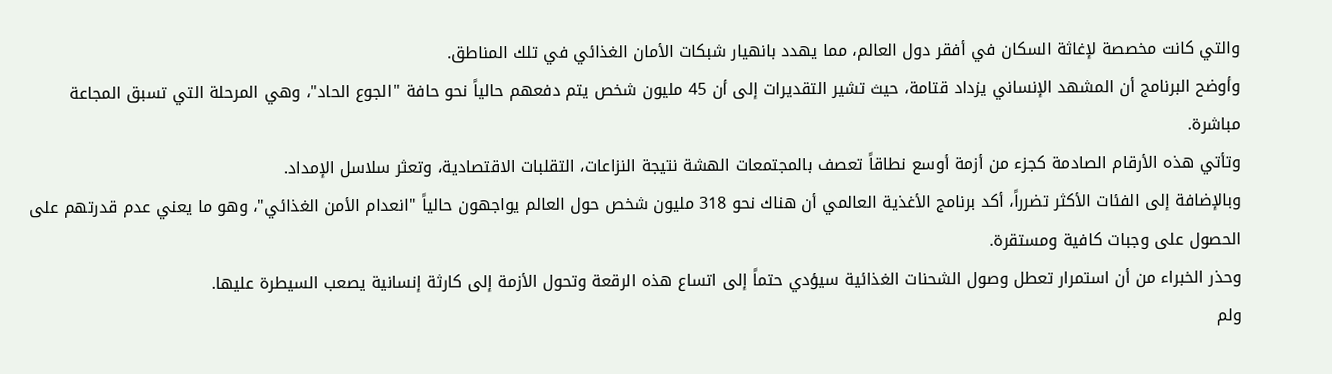والتي كانت مخصصة لإغاثة السكان في أفقر دول العالم، مما يهدد بانهيار شبكات الأمان الغذائي في تلك المناطق.
وأوضح البرنامج أن المشهد الإنساني يزداد قتامة، حيث تشير التقديرات إلى أن 45 مليون شخص يتم دفعهم حالياً نحو حافة "الجوع الحاد"، وهي المرحلة التي تسبق المجاعة مباشرة.
وتأتي هذه الأرقام الصادمة كجزء من أزمة أوسع نطاقاً تعصف بالمجتمعات الهشة نتيجة النزاعات، التقلبات الاقتصادية، وتعثر سلاسل الإمداد.
وبالإضافة إلى الفئات الأكثر تضرراً، أكد برنامج الأغذية العالمي أن هناك نحو 318 مليون شخص حول العالم يواجهون حالياً "انعدام الأمن الغذائي"، وهو ما يعني عدم قدرتهم على الحصول على وجبات كافية ومستقرة.
وحذر الخبراء من أن استمرار تعطل وصول الشحنات الغذائية سيؤدي حتماً إلى اتساع هذه الرقعة وتحول الأزمة إلى كارثة إنسانية يصعب السيطرة عليها.
ولم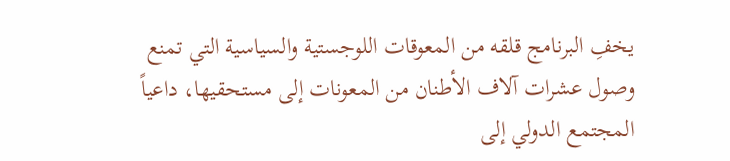يخفِ البرنامج قلقه من المعوقات اللوجستية والسياسية التي تمنع وصول عشرات آلاف الأطنان من المعونات إلى مستحقيها، داعياً المجتمع الدولي إلى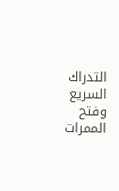التدراك السريع وفتح الممرات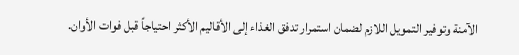الآمنة وتوفير التمويل اللازم لضمان استمرار تدفق الغذاء إلى الأقاليم الأكثر احتياجاً قبل فوات الأوان.